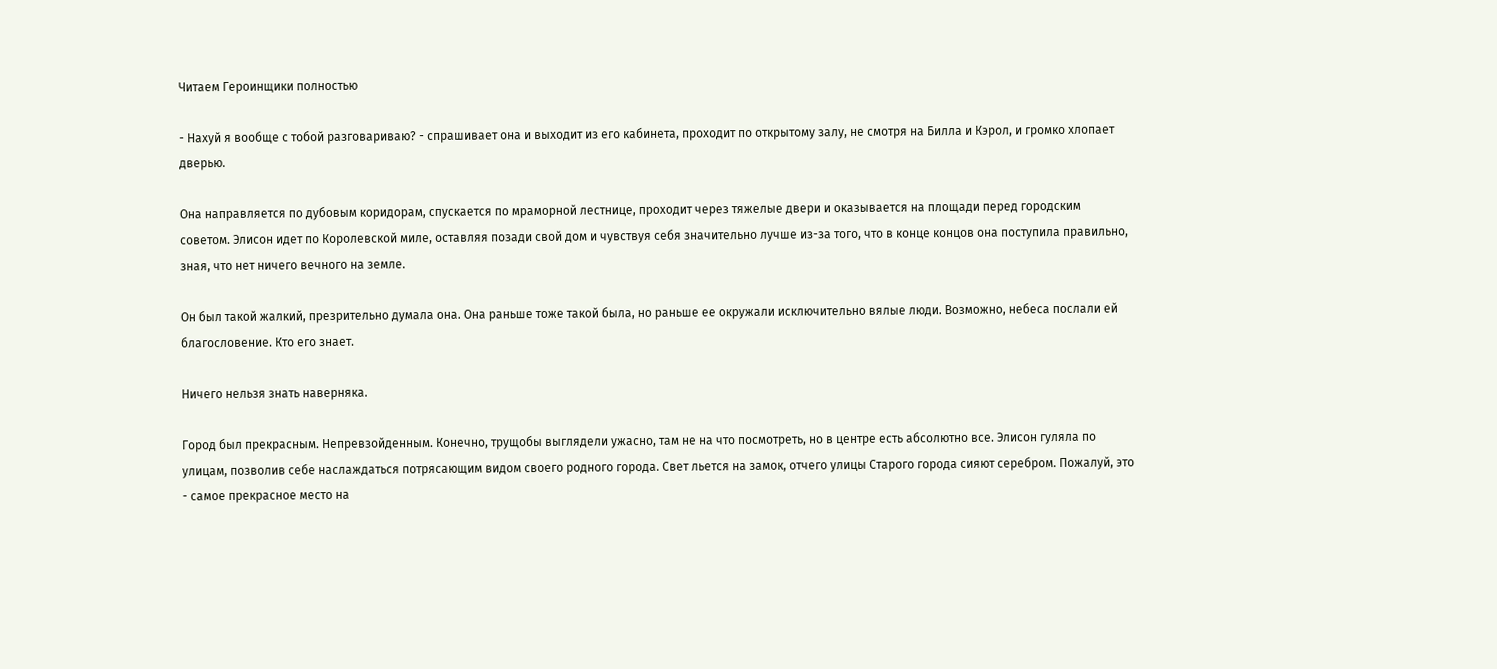Читаем Героинщики полностью

- Нахуй я вообще с тобой разговариваю? - спрашивает она и выходит из его кабинета, проходит по открытому залу, не смотря на Билла и Кэрол, и громко хлопает дверью.

Она направляется по дубовым коридорам, спускается по мраморной лестнице, проходит через тяжелые двери и оказывается на площади перед городским советом. Элисон идет по Королевской миле, оставляя позади свой дом и чувствуя себя значительно лучше из-за того, что в конце концов она поступила правильно, зная, что нет ничего вечного на земле.

Он был такой жалкий, презрительно думала она. Она раньше тоже такой была, но раньше ее окружали исключительно вялые люди. Возможно, небеса послали ей благословение. Кто его знает.

Ничего нельзя знать наверняка.

Город был прекрасным. Непревзойденным. Конечно, трущобы выглядели ужасно, там не на что посмотреть, но в центре есть абсолютно все. Элисон гуляла по улицам, позволив себе наслаждаться потрясающим видом своего родного города. Свет льется на замок, отчего улицы Старого города сияют серебром. Пожалуй, это - самое прекрасное место на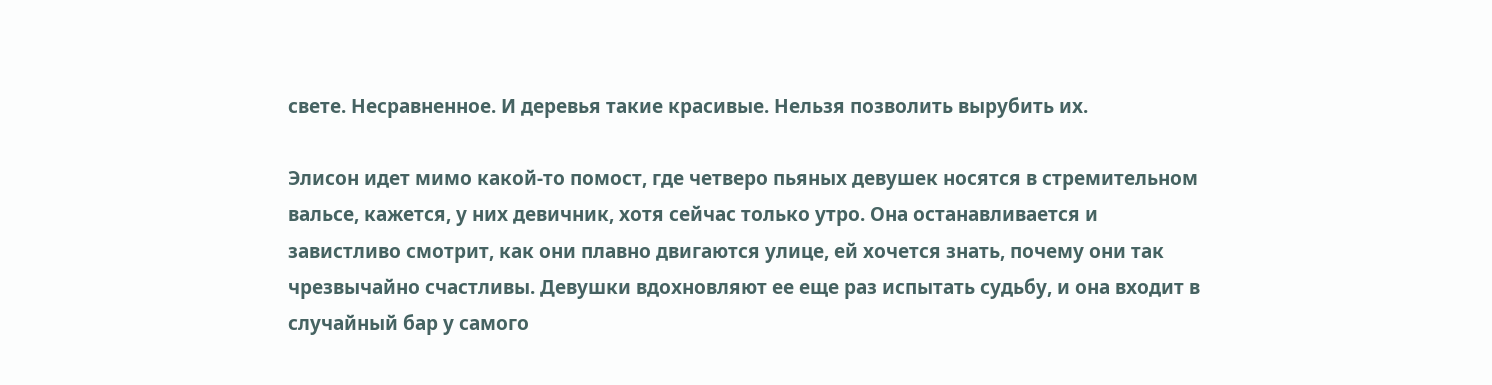свете. Несравненное. И деревья такие красивые. Нельзя позволить вырубить их.

Элисон идет мимо какой-то помост, где четверо пьяных девушек носятся в стремительном вальсе, кажется, у них девичник, хотя сейчас только утро. Она останавливается и завистливо смотрит, как они плавно двигаются улице, ей хочется знать, почему они так чрезвычайно счастливы. Девушки вдохновляют ее еще раз испытать судьбу, и она входит в случайный бар у самого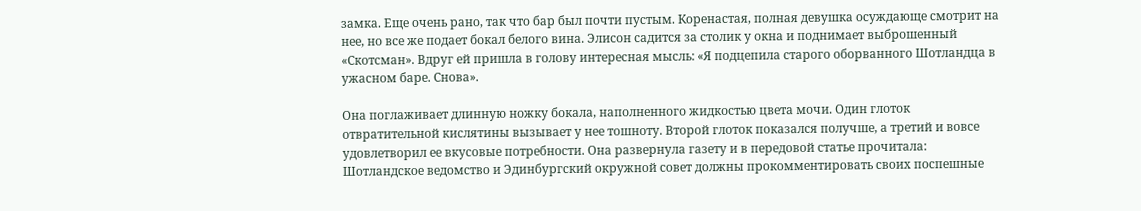замка. Еще очень рано, так что бар был почти пустым. Коренастая, полная девушка осуждающе смотрит на нее, но все же подает бокал белого вина. Элисон садится за столик у окна и поднимает выброшенный «Скотсман». Вдруг ей пришла в голову интересная мысль: «Я подцепила старого оборванного Шотландца в ужасном баре. Снова».

Она поглаживает длинную ножку бокала, наполненного жидкостью цвета мочи. Один глоток отвратительной кислятины вызывает у нее тошноту. Второй глоток показался получше, а третий и вовсе удовлетворил ее вкусовые потребности. Она развернула газету и в передовой статье прочитала: Шотландское ведомство и Эдинбургский окружной совет должны прокомментировать своих поспешные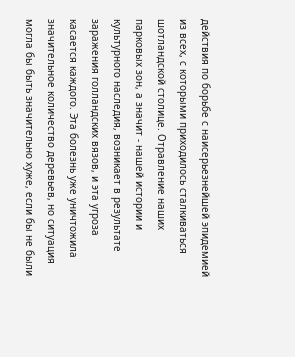действия по борьбе с наисерьезнейшей эпидемией из всех, с которыми приходилось сталкиваться шотландской столице. Отравление наших парковых зон, а значит - нашей истории и культурного наследия, возникает в результате заражения голландских вязов, и эта угроза касается каждого. Эта болезнь уже уничтожила значительное количество деревьев, но ситуация могла бы быть значительно хуже, если бы не были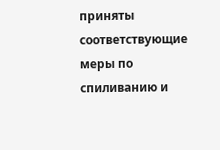приняты соответствующие меры по спиливанию и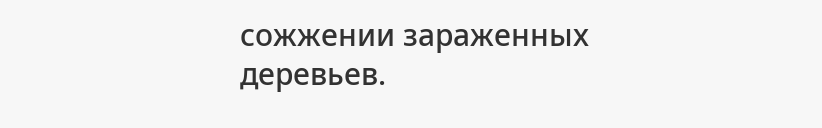сожжении зараженных деревьев.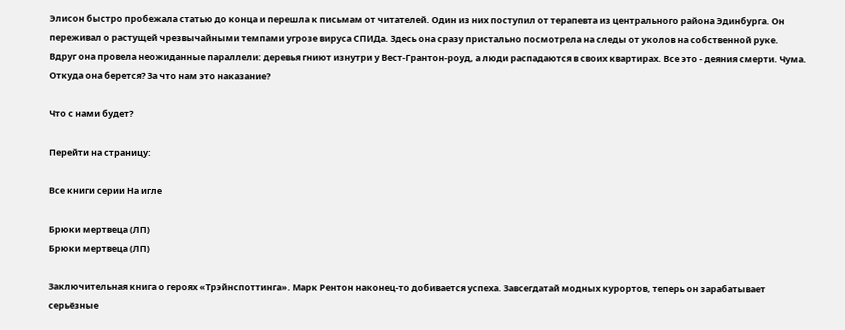Элисон быстро пробежала статью до конца и перешла к письмам от читателей. Один из них поступил от терапевта из центрального района Эдинбурга. Он переживал о растущей чрезвычайными темпами угрозе вируса СПИДа. Здесь она сразу пристально посмотрела на следы от уколов на собственной руке. Вдруг она провела неожиданные параллели: деревья гниют изнутри у Вест-Грантон-роуд, а люди распадаются в своих квартирах. Все это - деяния смерти. Чума. Откуда она берется? За что нам это наказание?

Что с нами будет?

Перейти на страницу:

Все книги серии На игле

Брюки мертвеца (ЛП)
Брюки мертвеца (ЛП)

Заключительная книга о героях «Трэйнспоттинга». Марк Рентон наконец-то добивается успеха. Завсегдатай модных курортов, теперь он зарабатывает серьёзные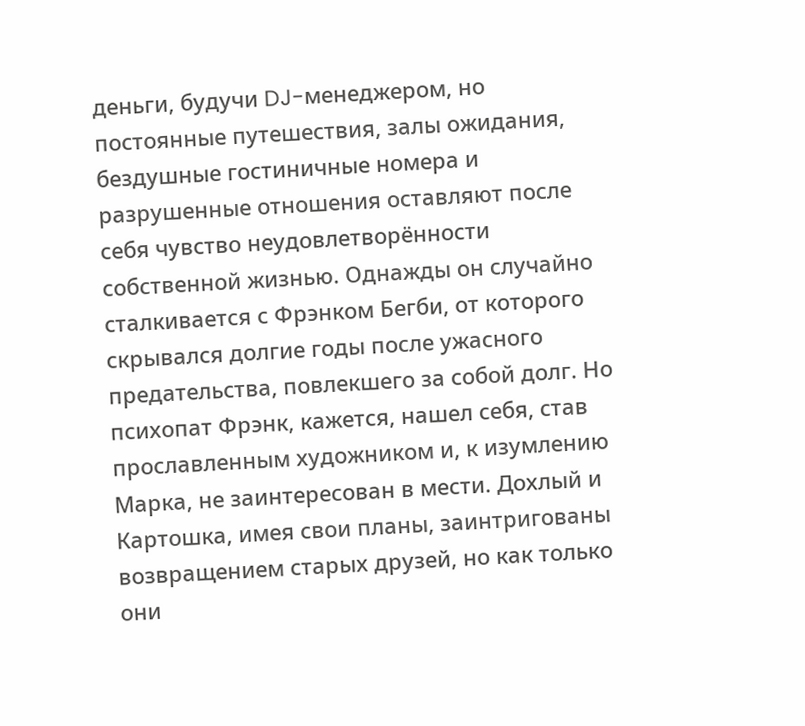деньги, будучи DJ-менеджером, но постоянные путешествия, залы ожидания, бездушные гостиничные номера и разрушенные отношения оставляют после себя чувство неудовлетворённости собственной жизнью. Однажды он случайно сталкивается с Фрэнком Бегби, от которого скрывался долгие годы после ужасного предательства, повлекшего за собой долг. Но психопат Фрэнк, кажется, нашел себя, став прославленным художником и, к изумлению Марка, не заинтересован в мести. Дохлый и Картошка, имея свои планы, заинтригованы возвращением старых друзей, но как только они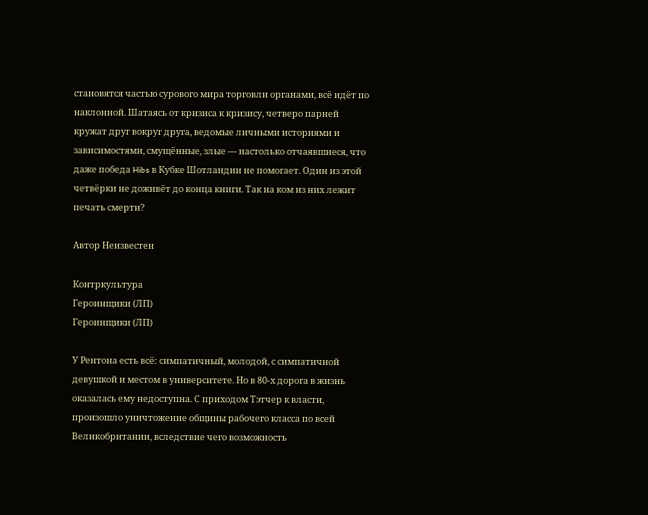становятся частью сурового мира торговли органами, всё идёт по наклонной. Шатаясь от кризиса к кризису, четверо парней кружат друг вокруг друга, ведомые личными историями и зависимостями, смущённые, злые — настолько отчаявшиеся, что даже победа Hibs в Кубке Шотландии не помогает. Один из этой четвёрки не доживёт до конца книги. Так на ком из них лежит печать смерти?

Автор Неизвестeн

Контркультура
Героинщики (ЛП)
Героинщики (ЛП)

У Рентона есть всё: симпатичный, молодой, с симпатичной девушкой и местом в университете. Но в 80-х дорога в жизнь оказалась ему недоступна. С приходом Тэтчер к власти, произошло уничтожение общины рабочего класса по всей Великобритании, вследствие чего возможность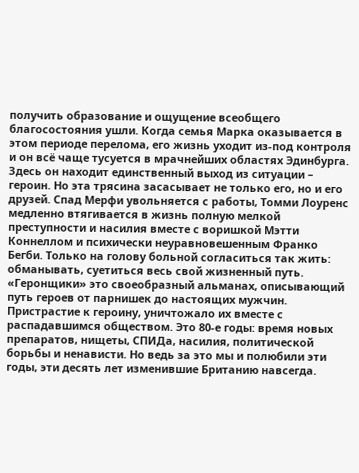получить образование и ощущение всеобщего благосостояния ушли. Когда семья Марка оказывается в этом периоде перелома, его жизнь уходит из-под контроля и он всё чаще тусуется в мрачнейших областях Эдинбурга. Здесь он находит единственный выход из ситуации – героин. Но эта трясина засасывает не только его, но и его друзей. Спад Мерфи увольняется с работы, Томми Лоуренс медленно втягивается в жизнь полную мелкой преступности и насилия вместе с воришкой Мэтти Коннеллом и психически неуравновешенным Франко Бегби. Только на голову больной согласиться так жить: обманывать, суетиться весь свой жизненный путь. «Геронщики» это своеобразный альманах, описывающий путь героев от парнишек до настоящих мужчин. Пристрастие к героину, уничтожало их вместе с распадавшимся обществом. Это 80-е годы: время новых препаратов, нищеты, СПИДа, насилия, политической борьбы и ненависти. Но ведь за это мы и полюбили эти годы, эти десять лет изменившие Британию навсегда.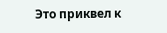Это приквел к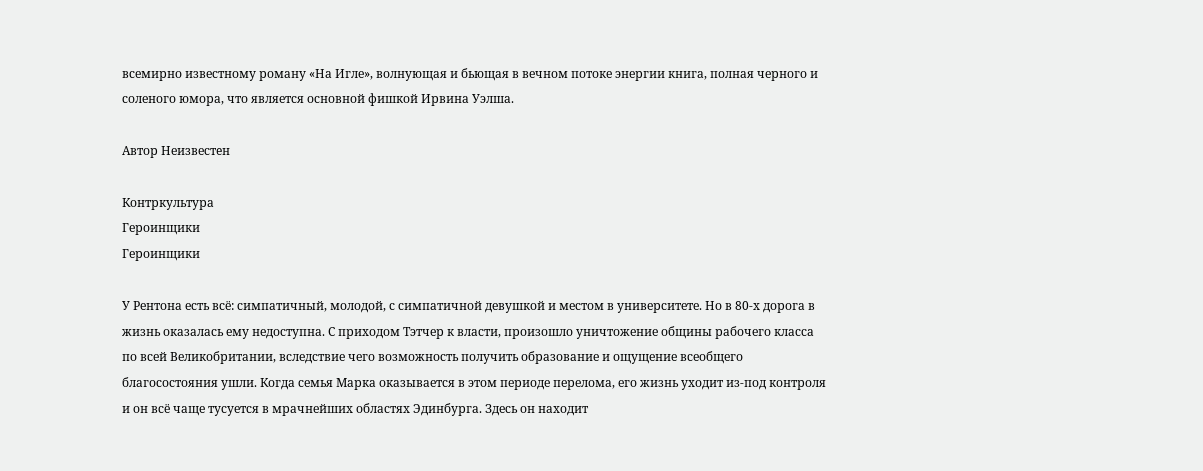всемирно известному роману «На Игле», волнующая и бьющая в вечном потоке энергии книга, полная черного и соленого юмора, что является основной фишкой Ирвина Уэлша.

Автор Неизвестeн

Контркультура
Героинщики
Героинщики

У Рентона есть всё: симпатичный, молодой, с симпатичной девушкой и местом в университете. Но в 80-х дорога в жизнь оказалась ему недоступна. С приходом Тэтчер к власти, произошло уничтожение общины рабочего класса по всей Великобритании, вследствие чего возможность получить образование и ощущение всеобщего благосостояния ушли. Когда семья Марка оказывается в этом периоде перелома, его жизнь уходит из-под контроля и он всё чаще тусуется в мрачнейших областях Эдинбурга. Здесь он находит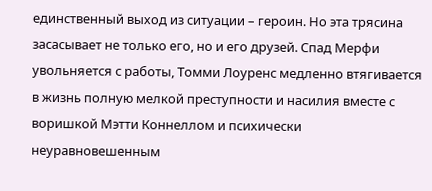единственный выход из ситуации – героин. Но эта трясина засасывает не только его, но и его друзей. Спад Мерфи увольняется с работы, Томми Лоуренс медленно втягивается в жизнь полную мелкой преступности и насилия вместе с воришкой Мэтти Коннеллом и психически неуравновешенным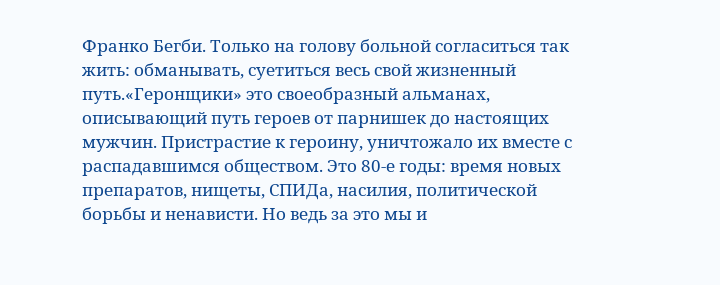Франко Бегби. Только на голову больной согласиться так жить: обманывать, суетиться весь свой жизненный путь.«Геронщики» это своеобразный альманах, описывающий путь героев от парнишек до настоящих мужчин. Пристрастие к героину, уничтожало их вместе с распадавшимся обществом. Это 80-е годы: время новых препаратов, нищеты, СПИДа, насилия, политической борьбы и ненависти. Но ведь за это мы и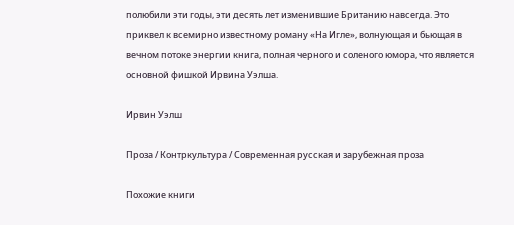полюбили эти годы, эти десять лет изменившие Британию навсегда. Это приквел к всемирно известному роману «На Игле», волнующая и бьющая в вечном потоке энергии книга, полная черного и соленого юмора, что является основной фишкой Ирвина Уэлша.

Ирвин Уэлш

Проза / Контркультура / Современная русская и зарубежная проза

Похожие книги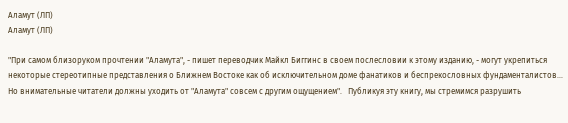Аламут (ЛП)
Аламут (ЛП)

"При самом близоруком прочтении "Аламута", - пишет переводчик Майкл Биггинс в своем послесловии к этому изданию, - могут укрепиться некоторые стереотипные представления о Ближнем Востоке как об исключительном доме фанатиков и беспрекословных фундаменталистов... Но внимательные читатели должны уходить от "Аламута" совсем с другим ощущением".   Публикуя эту книгу, мы стремимся разрушить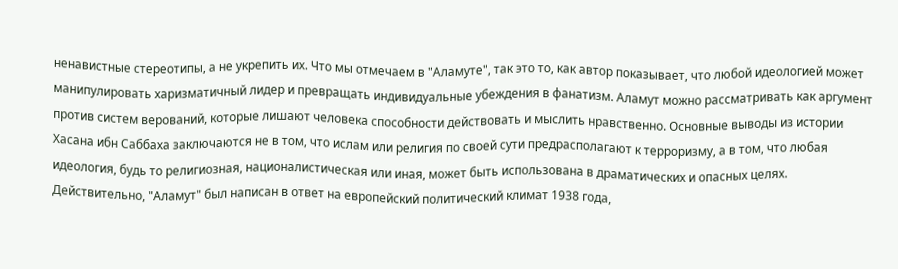ненавистные стереотипы, а не укрепить их. Что мы отмечаем в "Аламуте", так это то, как автор показывает, что любой идеологией может манипулировать харизматичный лидер и превращать индивидуальные убеждения в фанатизм. Аламут можно рассматривать как аргумент против систем верований, которые лишают человека способности действовать и мыслить нравственно. Основные выводы из истории Хасана ибн Саббаха заключаются не в том, что ислам или религия по своей сути предрасполагают к терроризму, а в том, что любая идеология, будь то религиозная, националистическая или иная, может быть использована в драматических и опасных целях. Действительно, "Аламут" был написан в ответ на европейский политический климат 1938 года,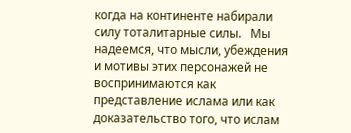когда на континенте набирали силу тоталитарные силы.   Мы надеемся, что мысли, убеждения и мотивы этих персонажей не воспринимаются как представление ислама или как доказательство того, что ислам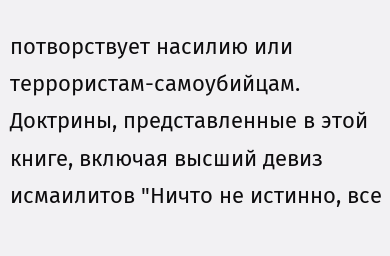потворствует насилию или террористам-самоубийцам. Доктрины, представленные в этой книге, включая высший девиз исмаилитов "Ничто не истинно, все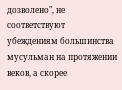дозволено", не соответствуют убеждениям большинства мусульман на протяжении веков, а скорее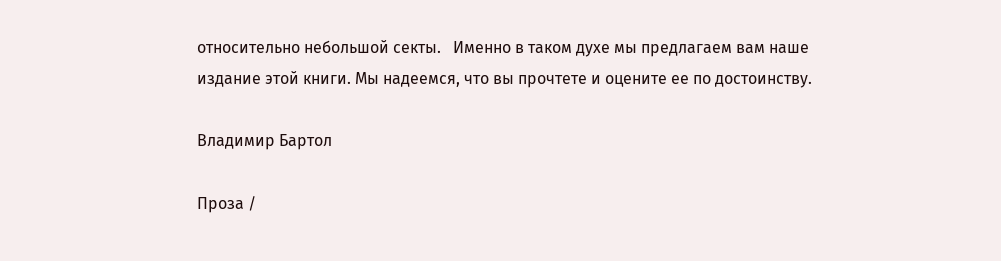относительно небольшой секты.   Именно в таком духе мы предлагаем вам наше издание этой книги. Мы надеемся, что вы прочтете и оцените ее по достоинству.

Владимир Бартол

Проза /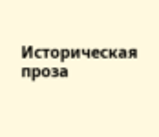Историческая проза